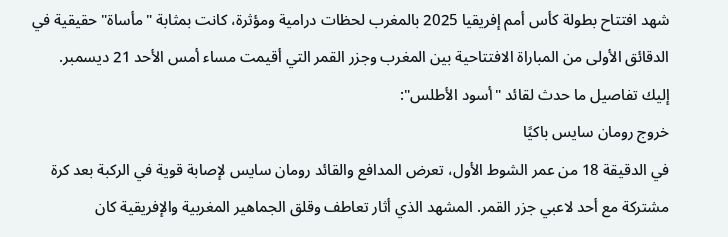شهد افتتاح بطولة كأس أمم إفريقيا 2025 بالمغرب لحظات درامية ومؤثرة، كانت بمثابة "مأساة" حقيقية في الدقائق الأولى من المباراة الافتتاحية بين المغرب وجزر القمر التي أقيمت مساء أمس الأحد 21 ديسمبر.
إليك تفاصيل ما حدث لقائد "أسود الأطلس":
خروج رومان سايس باكيًا
في الدقيقة 18 من عمر الشوط الأول، تعرض المدافع والقائد رومان سايس لإصابة قوية في الركبة بعد كرة مشتركة مع أحد لاعبي جزر القمر. المشهد الذي أثار تعاطف وقلق الجماهير المغربية والإفريقية كان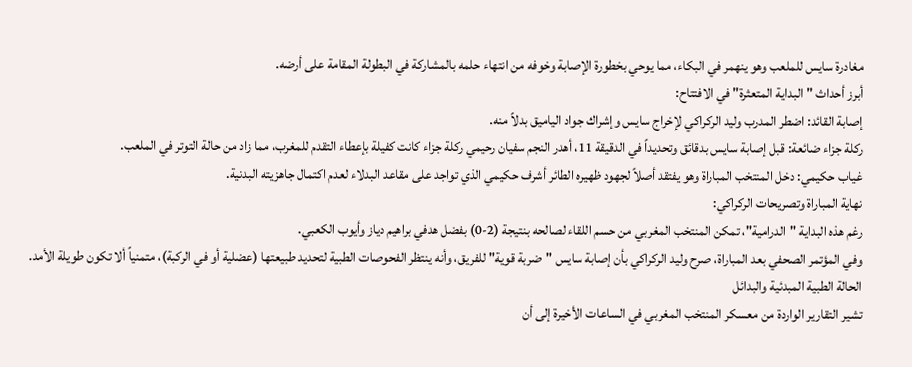مغادرة سايس للملعب وهو ينهمر في البكاء، مما يوحي بخطورة الإصابة وخوفه من انتهاء حلمه بالمشاركة في البطولة المقامة على أرضه.
أبرز أحداث "البداية المتعثرة" في الافتتاح:
إصابة القائد: اضطر المدرب وليد الركراكي لإخراج سايس وإشراك جواد الياميق بدلاً منه.
ركلة جزاء ضائعة: قبل إصابة سايس بدقائق وتحديداً في الدقيقة 11، أهدر النجم سفيان رحيمي ركلة جزاء كانت كفيلة بإعطاء التقدم للمغرب، مما زاد من حالة التوتر في الملعب.
غياب حكيمي: دخل المنتخب المباراة وهو يفتقد أصلاً لجهود ظهيره الطائر أشرف حكيمي الذي تواجد على مقاعد البدلاء لعدم اكتمال جاهزيته البدنية.
نهاية المباراة وتصريحات الركراكي:
رغم هذه البداية "الدرامية"، تمكن المنتخب المغربي من حسم اللقاء لصالحه بنتيجة (2-0) بفضل هدفي براهيم دياز وأيوب الكعبي.
وفي المؤتمر الصحفي بعد المباراة، صرح وليد الركراكي بأن إصابة سايس "ضربة قوية" للفريق، وأنه ينتظر الفحوصات الطبية لتحديد طبيعتها (عضلية أو في الركبة)، متمنياً ألا تكون طويلة الأمد.
الحالة الطبية المبدئية والبدائل
تشير التقارير الواردة من معسكر المنتخب المغربي في الساعات الأخيرة إلى أن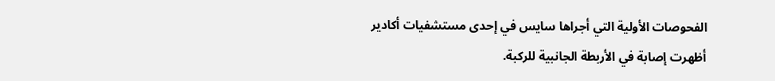الفحوصات الأولية التي أجراها سايس في إحدى مستشفيات أكادير أظهرت إصابة في الأربطة الجانبية للركبة.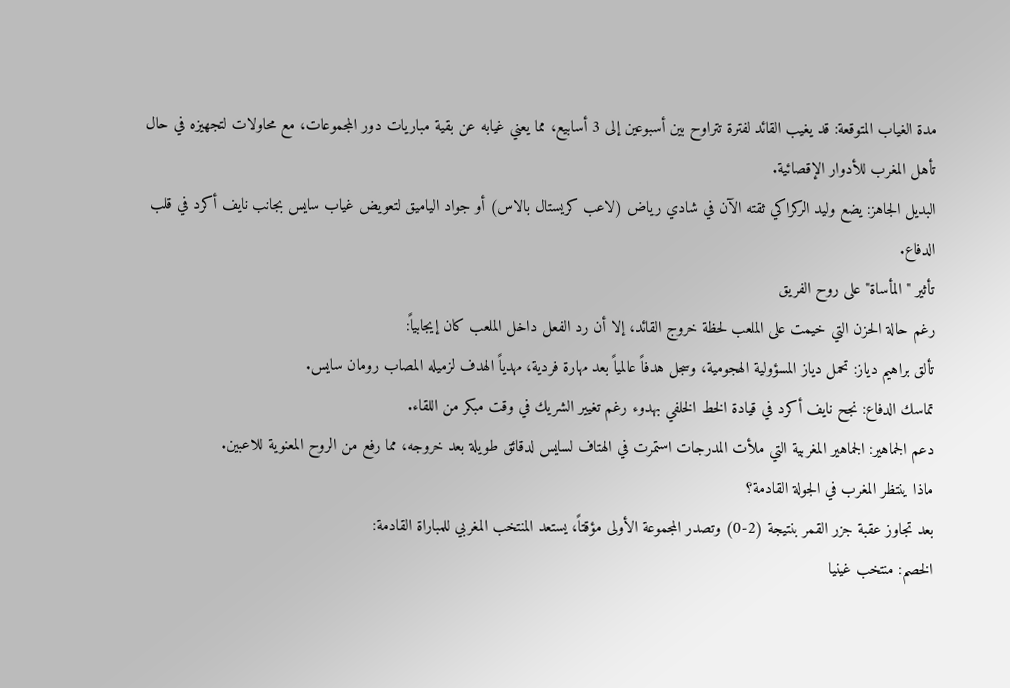مدة الغياب المتوقعة: قد يغيب القائد لفترة تتراوح بين أسبوعين إلى 3 أسابيع، مما يعني غيابه عن بقية مباريات دور المجموعات، مع محاولات لتجهيزه في حال تأهل المغرب للأدوار الإقصائية.
البديل الجاهز: يضع وليد الركراكي ثقته الآن في شادي رياض (لاعب كريستال بالاس) أو جواد الياميق لتعويض غياب سايس بجانب نايف أكرد في قلب الدفاع.
تأثير "المأساة" على روح الفريق
رغم حالة الحزن التي خيمت على الملعب لحظة خروج القائد، إلا أن رد الفعل داخل الملعب كان إيجابياً:
تألق براهيم دياز: تحمل دياز المسؤولية الهجومية، وسجل هدفاً عالمياً بعد مهارة فردية، مهدياً الهدف لزميله المصاب رومان سايس.
تماسك الدفاع: نجح نايف أكرد في قيادة الخط الخلفي بهدوء رغم تغيير الشريك في وقت مبكر من اللقاء.
دعم الجماهير: الجماهير المغربية التي ملأت المدرجات استمرت في الهتاف لسايس لدقائق طويلة بعد خروجه، مما رفع من الروح المعنوية للاعبين.
ماذا ينتظر المغرب في الجولة القادمة؟
بعد تجاوز عقبة جزر القمر بنتيجة (2-0) وتصدر المجموعة الأولى مؤقتاً، يستعد المنتخب المغربي للمباراة القادمة:
الخصم: منتخب غينيا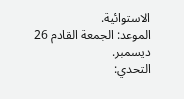الاستوائية.
الموعد: الجمعة القادم 26 ديسمبر.
التحدي: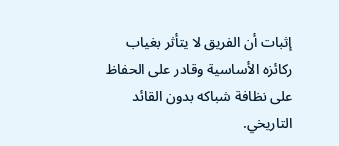إثبات أن الفريق لا يتأثر بغياب ركائزه الأساسية وقادر على الحفاظ على نظافة شباكه بدون القائد التاريخي.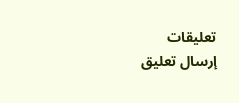تعليقات
إرسال تعليق